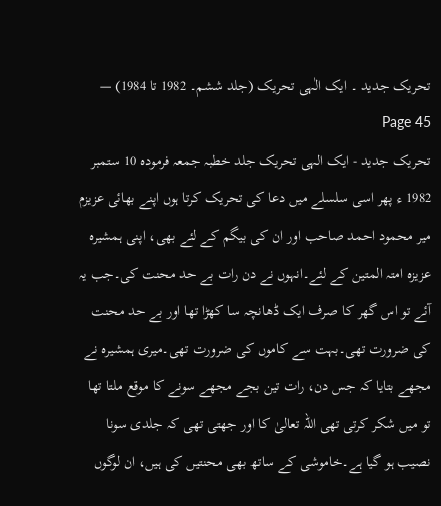تحریک جدید ۔ ایک الٰہی تحریک (جلد ششم۔ 1982 تا 1984) — Page 45
تحریک جدید - ایک الہی تحریک جلد خطبہ جمعہ فرموده 10 ستمبر 1982 ء پھر اسی سلسلے میں دعا کی تحریک کرتا ہوں اپنے بھائی عزیزم میر محمود احمد صاحب اور ان کی بیگم کے لئے بھی، اپنی ہمشیرہ عزیزہ امتہ المتین کے لئے۔انہوں نے دن رات بے حد محنت کی۔جب یہ آئے تو اس گھر کا صرف ایک ڈھانچہ سا کھڑا تھا اور بے حد محنت کی ضرورت تھی۔بہت سے کاموں کی ضرورت تھی۔میری ہمشیرہ نے مجھے بتایا کہ جس دن، رات تین بجے مجھے سونے کا موقع ملتا تھا تو میں شکر کرتی تھی اللہ تعالیٰ کا اور جھتی تھی کہ جلدی سونا نصیب ہو گیا ہے۔خاموشی کے ساتھ بھی محنتیں کی ہیں، ان لوگوں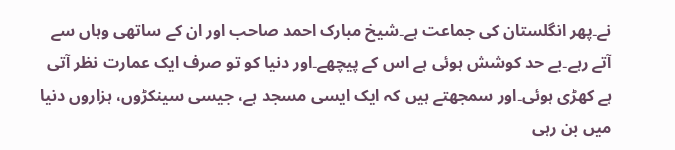نے۔پھر انگلستان کی جماعت ہے۔شیخ مبارک احمد صاحب اور ان کے ساتھی وہاں سے آتے رہے۔بے حد کوشش ہوئی ہے اس کے پیچھے۔اور دنیا کو تو صرف ایک عمارت نظر آتی ہے کھڑی ہوئی۔اور سمجھتے ہیں کہ ایک ایسی مسجد ہے، جیسی سینکڑوں، ہزاروں دنیا میں بن رہی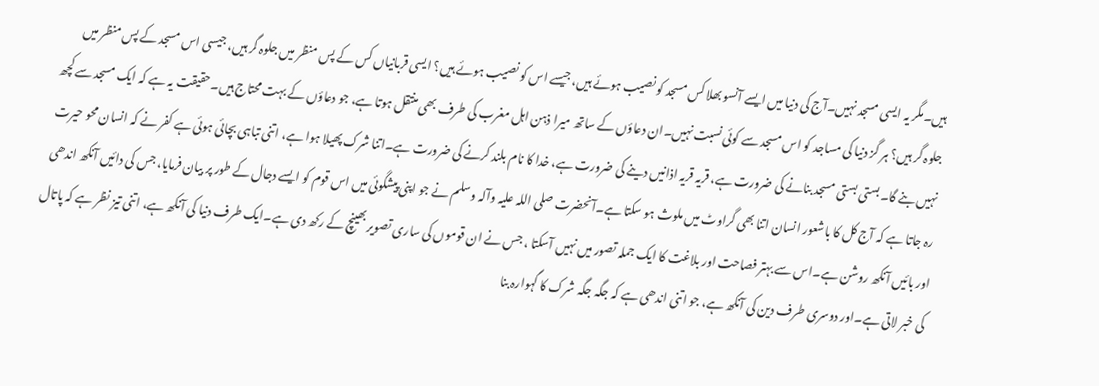ہیں۔مگر یہ ایسی مسجد نہیں۔آج کی دنیا میں ایسے آنسو بھلا کس مسجد کو نصیب ہوئے ہیں، جیسے اس کو نصیب ہوئے ہیں؟ ایسی قربانیاں کس کے پس منظر میں جلوہ گر ہیں، جیسی اس مسجد کے پس منظر میں جلوہ گر ہیں؟ ہر گز دنیا کی مساجد کو اس مسجد سے کوئی نسبت نہیں۔ان دعاؤں کے ساتھ میرا ذہن اہل مغرب کی طرف بھی منتقل ہوتا ہے، جو دعاؤں کے بہت محتاج ہیں۔حقیقت یہ ہے کہ ایک مسجد سے کچھ نہیں بنے گا۔بستی بستی مسجد بنانے کی ضرورت ہے، قریہ قریہ اذانیں دینے کی ضرورت ہے، خدا کا نام بلند کرنے کی ضرورت ہے۔اتنا شرک پھیلا ہوا ہے، اتنی تباہی بچائی ہوئی ہے کفر نے کہ انسان محو حیرت رہ جاتا ہے کہ آج کل کا باشعور انسان اتنا بھی گراوٹ میں ملوث ہو سکتا ہے۔آنحضرت صلی اللہ علیہ وآلہ وسلم نے جو اپنی پیشگوئی میں اس قوم کو ایسے دجال کے طور پر بیان فرمایا، جس کی دائیں آنکھ اندھی اور بائیں آنکھ روشن ہے۔اس سے بہتر فصاحت اور بلاغت کا ایک جملہ تصور میں نہیں آسکتا ، جس نے ان قوموں کی ساری تصویر بھینچ کے رکھ دی ہے۔ایک طرف دنیا کی آنکھ ہے، اتنی تیز نظر ہے کہ پاتال کی خبر لاتی ہے۔اور دوسری طرف دین کی آنکھ ہے، جو اتنی اندھی ہے کہ جگہ جگہ شرک کا گہوارہ بنا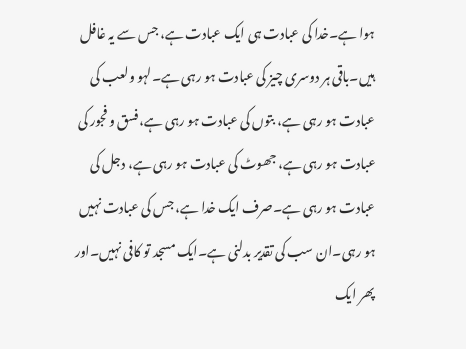ہوا ہے۔خدا کی عبادت ہی ایک عبادت ہے، جس سے یہ غافل ہیں۔باقی ہر دوسری چیز کی عبادت ہو رہی ہے۔لہو ولعب کی عبادت ہو رہی ہے، بتوں کی عبادت ہو رہی ہے، فسق و فجور کی عبادت ہو رہی ہے، جھوٹ کی عبادت ہو رہی ہے، دجل کی عبادت ہو رہی ہے۔صرف ایک خدا ہے، جس کی عبادت نہیں ہو رہی۔ان سب کی تقدیر بدلنی ہے۔ایک مسجد تو کافی نہیں۔اور پھر ایک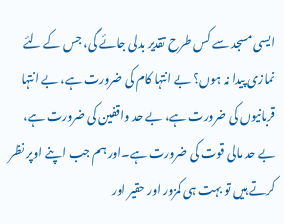ایسی مسجد سے کس طرح تقدیر بدلی جائے گی، جس کے لئے نمازی پیدا نہ ہوں؟ بے انتہا کام کی ضرورت ہے، بے انتہا قربانیوں کی ضرورت ہے، بے حد واقفین کی ضرورت ہے، بے حد مالی قوت کی ضرورت ہے۔اور ہم جب اپنے اوپر نظر کرتے ہیں تو بہت ہی کمزور اور حقیر اور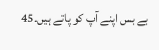بے بس اپنے آپ کو پاتے ہیں۔45